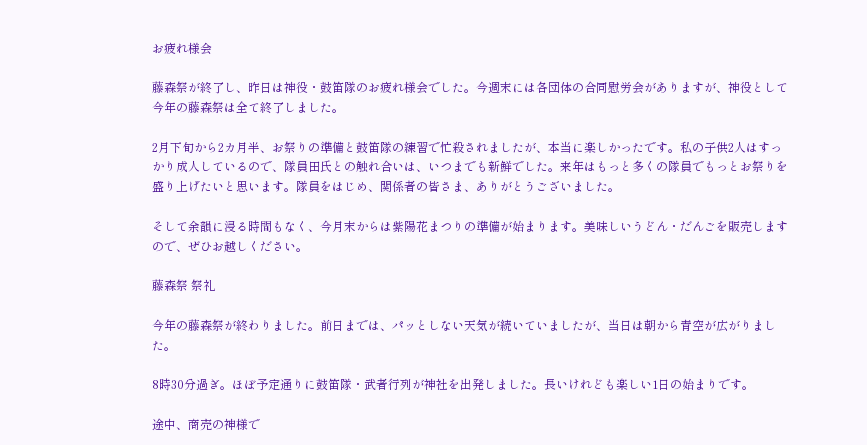お疲れ様会

藤森祭が終了し、昨日は神役・鼓笛隊のお疲れ様会でした。今週末には各団体の合同慰労会がありますが、神役として今年の藤森祭は全て終了しました。

2月下旬から2カ月半、お祭りの準備と鼓笛隊の練習で忙殺されましたが、本当に楽しかったです。私の子供2人はすっかり成人しているので、隊員田氏との触れ合いは、いつまでも新鮮でした。来年はもっと多くの隊員でもっとお祭りを盛り上げたいと思います。隊員をはじめ、関係者の皆さま、ありがとうございました。

そして余韻に浸る時間もなく、今月末からは紫陽花まつりの準備が始まります。美味しいうどん・だんごを販売しますので、ぜひお越しください。

藤森祭 祭礼

今年の藤森祭が終わりました。前日までは、パッとしない天気が続いていましたが、当日は朝から青空が広がりました。

8時30分過ぎ。ほぼ予定通りに鼓笛隊・武者行列が神社を出発しました。長いけれども楽しい1日の始まりです。

途中、商売の神様で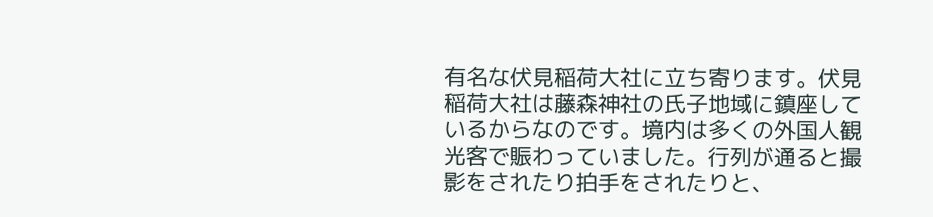有名な伏見稲荷大社に立ち寄ります。伏見稲荷大社は藤森神社の氏子地域に鎮座しているからなのです。境内は多くの外国人観光客で賑わっていました。行列が通ると撮影をされたり拍手をされたりと、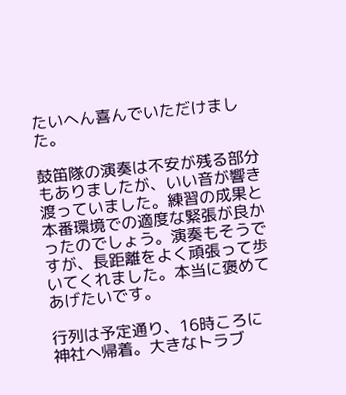たいへん喜んでいただけました。

鼓笛隊の演奏は不安が残る部分もありましたが、いい音が響き渡っていました。練習の成果と本番環境での適度な緊張が良かったのでしょう。演奏もそうですが、長距離をよく頑張って歩いてくれました。本当に褒めてあげたいです。

行列は予定通り、16時ころに神社へ帰着。大きなトラブ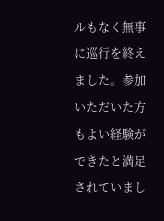ルもなく無事に巡行を終えました。参加いただいた方もよい経験ができたと満足されていまし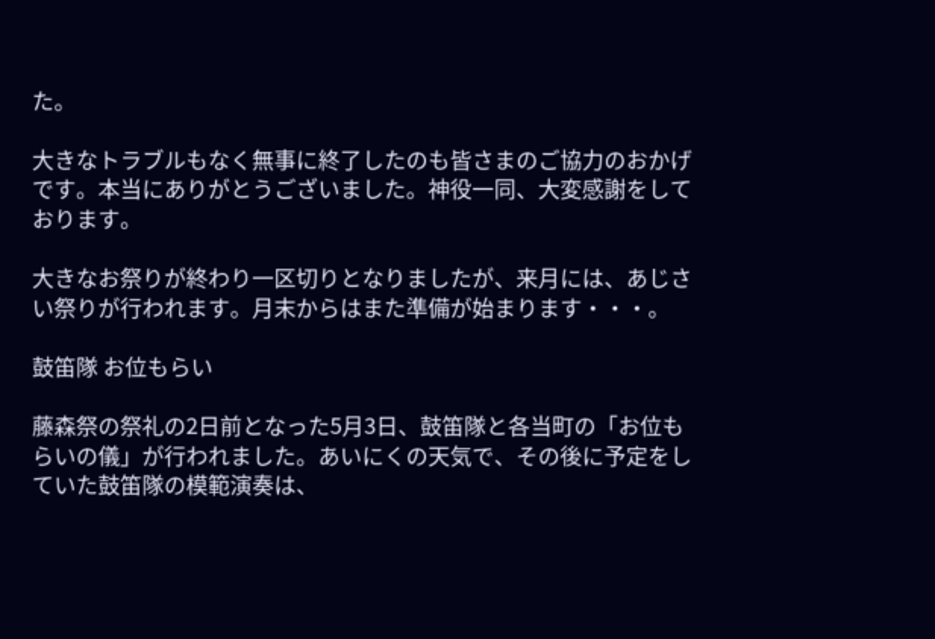た。

大きなトラブルもなく無事に終了したのも皆さまのご協力のおかげです。本当にありがとうございました。神役一同、大変感謝をしております。

大きなお祭りが終わり一区切りとなりましたが、来月には、あじさい祭りが行われます。月末からはまた準備が始まります・・・。

鼓笛隊 お位もらい

藤森祭の祭礼の2日前となった5月3日、鼓笛隊と各当町の「お位もらいの儀」が行われました。あいにくの天気で、その後に予定をしていた鼓笛隊の模範演奏は、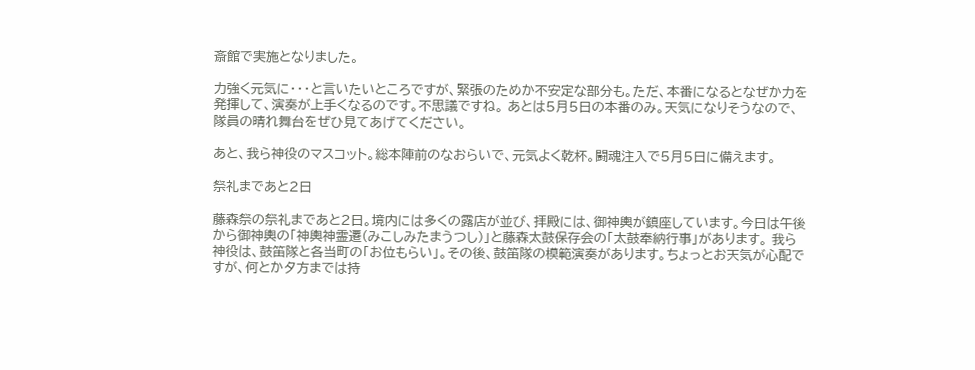斎館で実施となりました。

力強く元気に・・・と言いたいところですが、緊張のためか不安定な部分も。ただ、本番になるとなぜか力を発揮して、演奏が上手くなるのです。不思議ですね。 あとは5月5日の本番のみ。天気になりそうなので、隊員の晴れ舞台をぜひ見てあげてください。

あと、我ら神役のマスコット。総本陣前のなおらいで、元気よく乾杯。闘魂注入で5月5日に備えます。

祭礼まであと2日

藤森祭の祭礼まであと2日。境内には多くの露店が並び、拝殿には、御神輿が鎮座しています。今日は午後から御神輿の「神輿神霊遷(みこしみたまうつし)」と藤森太鼓保存会の「太鼓奉納行事」があります。 我ら神役は、鼓笛隊と各当町の「お位もらい」。その後、鼓笛隊の模範演奏があります。ちょっとお天気が心配ですが、何とか夕方までは持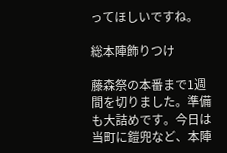ってほしいですね。

総本陣飾りつけ

藤森祭の本番まで1週間を切りました。準備も大詰めです。今日は当町に鎧兜など、本陣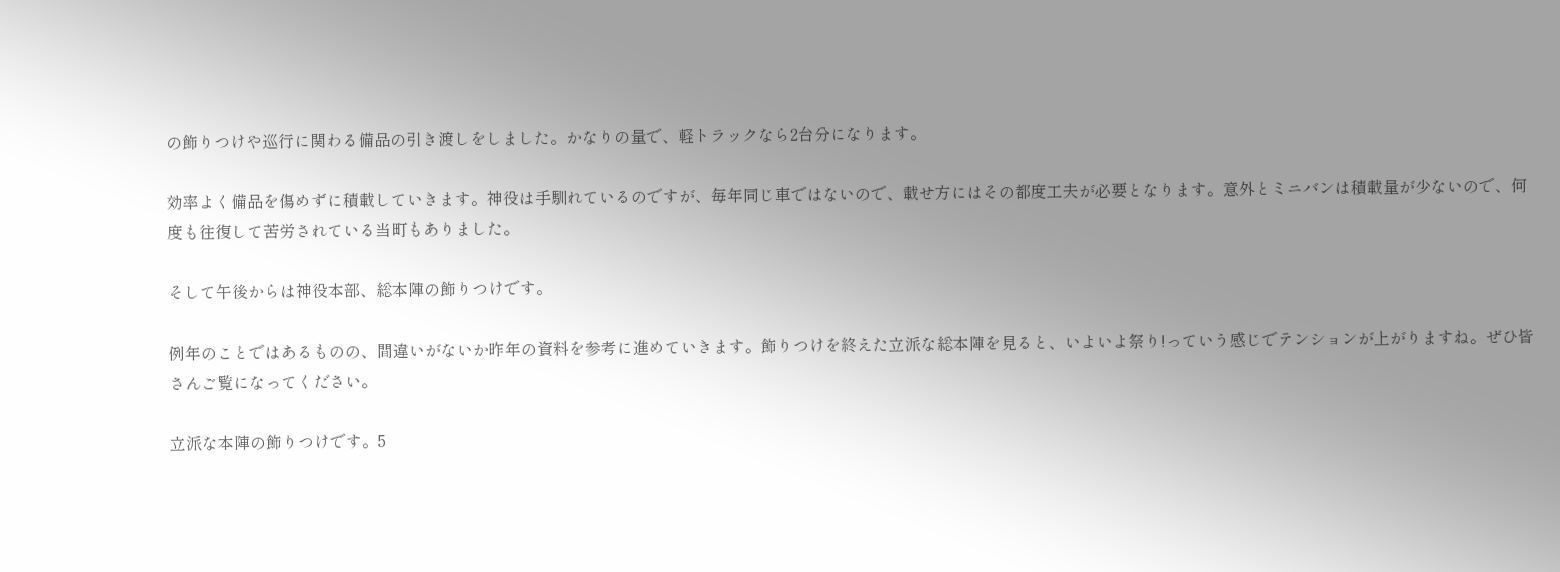の飾りつけや巡行に関わる備品の引き渡しをしました。かなりの量で、軽トラックなら2台分になります。

効率よく備品を傷めずに積載していきます。神役は手馴れているのですが、毎年同じ車ではないので、載せ方にはその都度工夫が必要となります。意外とミニバンは積載量が少ないので、何度も往復して苦労されている当町もありました。

そして午後からは神役本部、総本陣の飾りつけです。

例年のことではあるものの、間違いがないか昨年の資料を参考に進めていきます。飾りつけを終えた立派な総本陣を見ると、いよいよ祭り!っていう感じでテンションが上がりますね。ぜひ皆さんご覧になってください。

立派な本陣の飾りつけです。5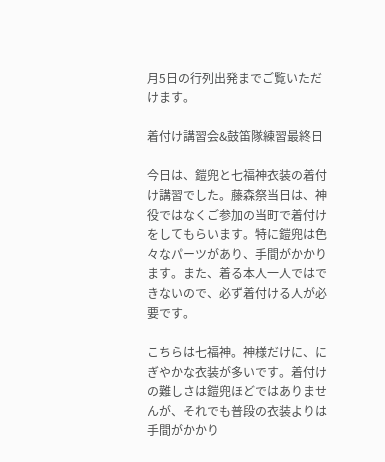月5日の行列出発までご覧いただけます。

着付け講習会&鼓笛隊練習最終日

今日は、鎧兜と七福神衣装の着付け講習でした。藤森祭当日は、神役ではなくご参加の当町で着付けをしてもらいます。特に鎧兜は色々なパーツがあり、手間がかかります。また、着る本人一人ではできないので、必ず着付ける人が必要です。

こちらは七福神。神様だけに、にぎやかな衣装が多いです。着付けの難しさは鎧兜ほどではありませんが、それでも普段の衣装よりは手間がかかり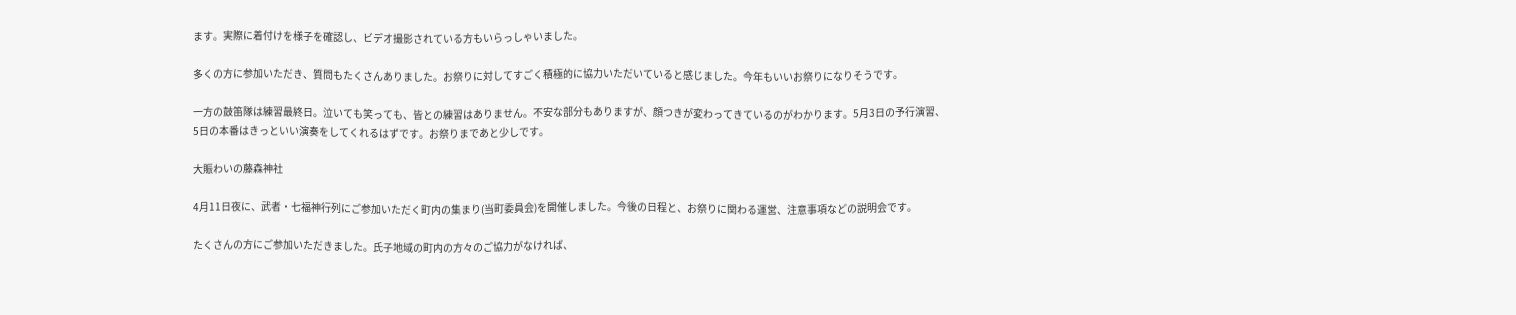ます。実際に着付けを様子を確認し、ビデオ撮影されている方もいらっしゃいました。

多くの方に参加いただき、質問もたくさんありました。お祭りに対してすごく積極的に協力いただいていると感じました。今年もいいお祭りになりそうです。

一方の鼓笛隊は練習最終日。泣いても笑っても、皆との練習はありません。不安な部分もありますが、顔つきが変わってきているのがわかります。5月3日の予行演習、5日の本番はきっといい演奏をしてくれるはずです。お祭りまであと少しです。

大賑わいの藤森神社

4月11日夜に、武者・七福神行列にご参加いただく町内の集まり(当町委員会)を開催しました。今後の日程と、お祭りに関わる運営、注意事項などの説明会です。

たくさんの方にご参加いただきました。氏子地域の町内の方々のご協力がなければ、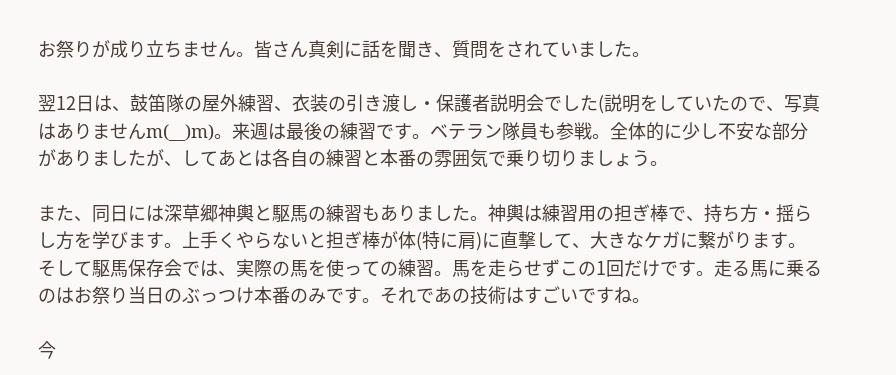お祭りが成り立ちません。皆さん真剣に話を聞き、質問をされていました。

翌12日は、鼓笛隊の屋外練習、衣装の引き渡し・保護者説明会でした(説明をしていたので、写真はありませんm(__)m)。来週は最後の練習です。ベテラン隊員も参戦。全体的に少し不安な部分がありましたが、してあとは各自の練習と本番の雰囲気で乗り切りましょう。

また、同日には深草郷神輿と駆馬の練習もありました。神輿は練習用の担ぎ棒で、持ち方・揺らし方を学びます。上手くやらないと担ぎ棒が体(特に肩)に直撃して、大きなケガに繋がります。そして駆馬保存会では、実際の馬を使っての練習。馬を走らせずこの1回だけです。走る馬に乗るのはお祭り当日のぶっつけ本番のみです。それであの技術はすごいですね。

今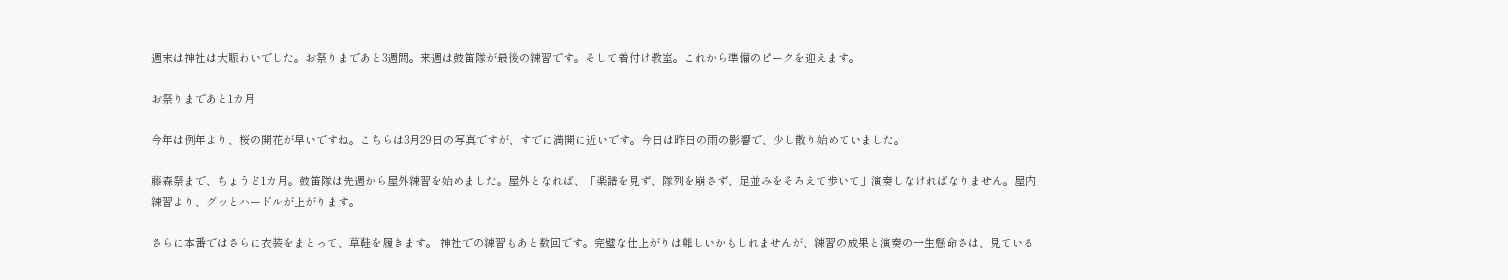週末は神社は大賑わいでした。お祭りまであと3週間。来週は鼓笛隊が最後の練習です。そして着付け教室。これから準備のピークを迎えます。

お祭りまであと1カ月

今年は例年より、桜の開花が早いですね。こちらは3月29日の写真ですが、すでに満開に近いです。今日は昨日の雨の影響で、少し散り始めていました。

藤森祭まで、ちょうど1カ月。鼓笛隊は先週から屋外練習を始めました。屋外となれば、「楽譜を見ず、隊列を崩さず、足並みをそろえて歩いて」演奏しなければなりません。屋内練習より、グッとハードルが上がります。

さらに本番ではさらに衣装をまとって、草鞋を履きます。 神社での練習もあと数回です。完璧な仕上がりは難しいかもしれませんが、練習の成果と演奏の一生懸命さは、見ている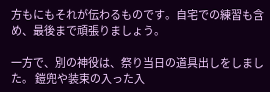方もにもそれが伝わるものです。自宅での練習も含め、最後まで頑張りましょう。

一方で、別の神役は、祭り当日の道具出しをしました。 鎧兜や装束の入った入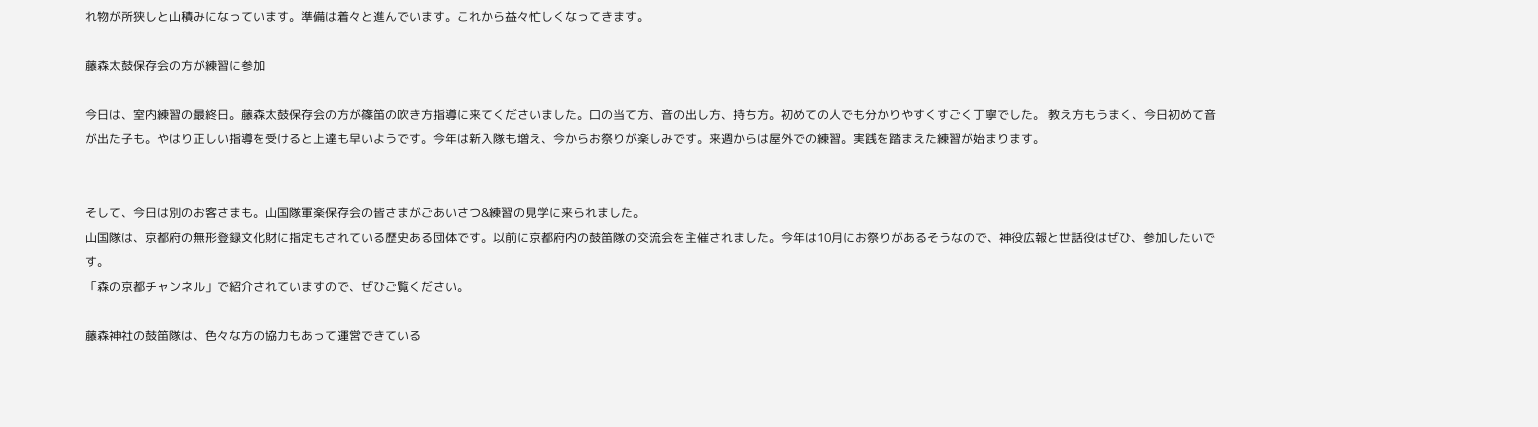れ物が所狭しと山積みになっています。準備は着々と進んでいます。これから益々忙しくなってきます。

藤森太鼓保存会の方が練習に参加

今日は、室内練習の最終日。藤森太鼓保存会の方が篠笛の吹き方指導に来てくださいました。口の当て方、音の出し方、持ち方。初めての人でも分かりやすくすごく丁寧でした。 教え方もうまく、今日初めて音が出た子も。やはり正しい指導を受けると上達も早いようです。今年は新入隊も増え、今からお祭りが楽しみです。来週からは屋外での練習。実践を踏まえた練習が始まります。


そして、今日は別のお客さまも。山国隊軍楽保存会の皆さまがごあいさつ&練習の見学に来られました。
山国隊は、京都府の無形登録文化財に指定もされている歴史ある団体です。以前に京都府内の鼓笛隊の交流会を主催されました。今年は10月にお祭りがあるそうなので、神役広報と世話役はぜひ、参加したいです。
「森の京都チャンネル」で紹介されていますので、ぜひご覧ください。

藤森神社の鼓笛隊は、色々な方の協力もあって運営できている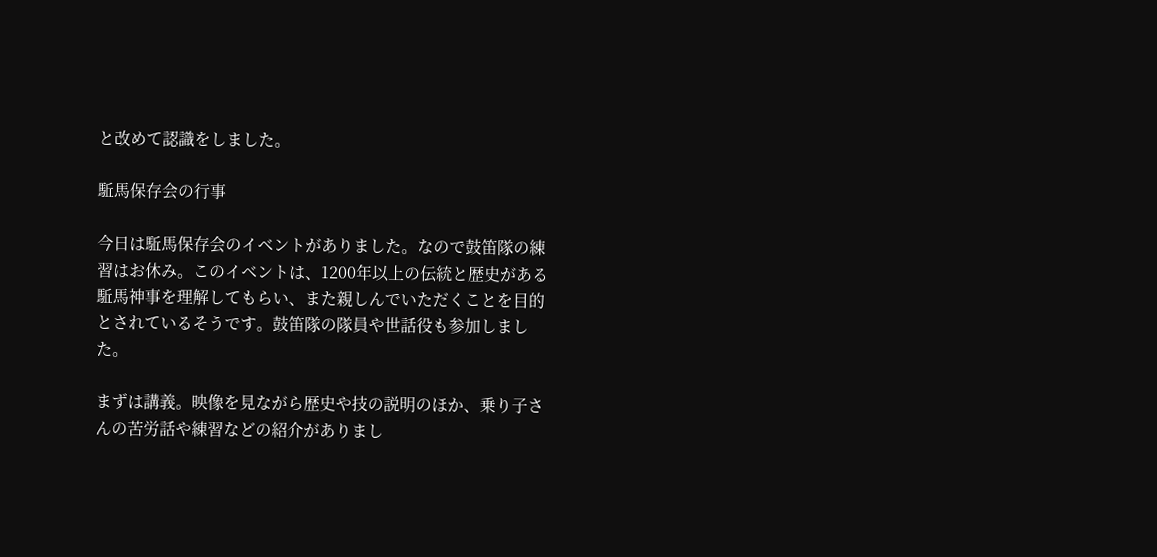と改めて認識をしました。

駈馬保存会の行事

今日は駈馬保存会のイベントがありました。なので鼓笛隊の練習はお休み。このイベントは、1200年以上の伝統と歴史がある駈馬神事を理解してもらい、また親しんでいただくことを目的とされているそうです。鼓笛隊の隊員や世話役も参加しました。

まずは講義。映像を見ながら歴史や技の説明のほか、乗り子さんの苦労話や練習などの紹介がありまし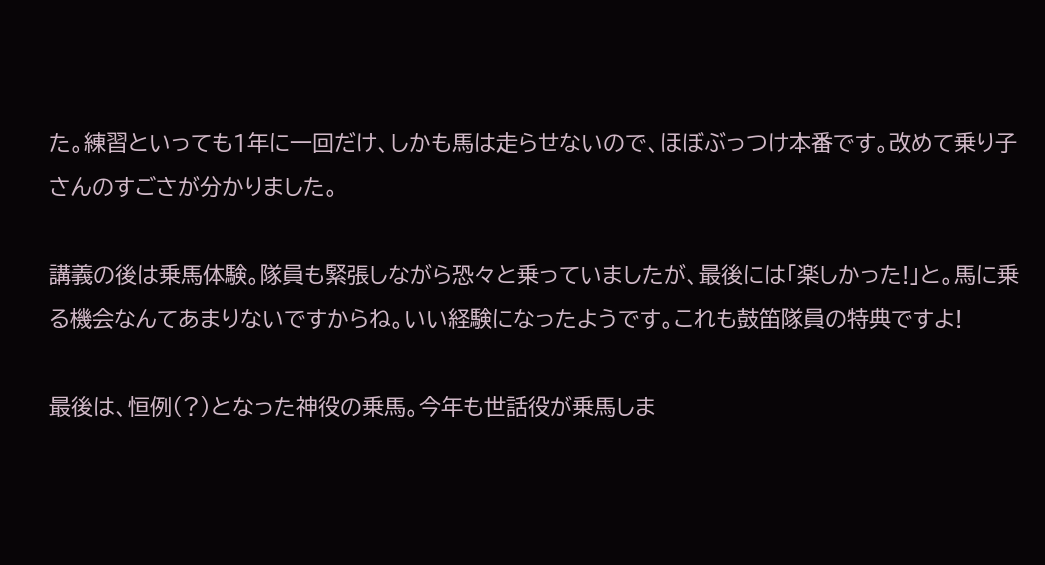た。練習といっても1年に一回だけ、しかも馬は走らせないので、ほぼぶっつけ本番です。改めて乗り子さんのすごさが分かりました。

講義の後は乗馬体験。隊員も緊張しながら恐々と乗っていましたが、最後には「楽しかった!」と。馬に乗る機会なんてあまりないですからね。いい経験になったようです。これも鼓笛隊員の特典ですよ!

最後は、恒例(?)となった神役の乗馬。今年も世話役が乗馬しま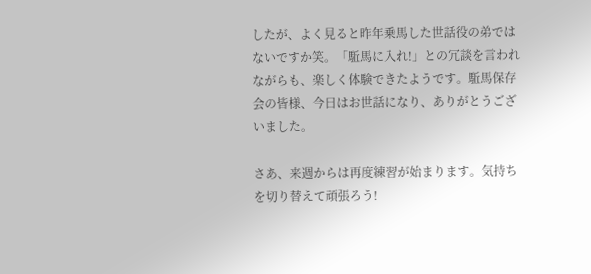したが、よく見ると昨年乗馬した世話役の弟ではないですか笑。「駈馬に入れ!」との冗談を言われながらも、楽しく体験できたようです。駈馬保存会の皆様、今日はお世話になり、ありがとうございました。

さあ、来週からは再度練習が始まります。気持ちを切り替えて頑張ろう!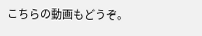こちらの動画もどうぞ。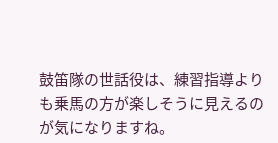鼓笛隊の世話役は、練習指導よりも乗馬の方が楽しそうに見えるのが気になりますね。